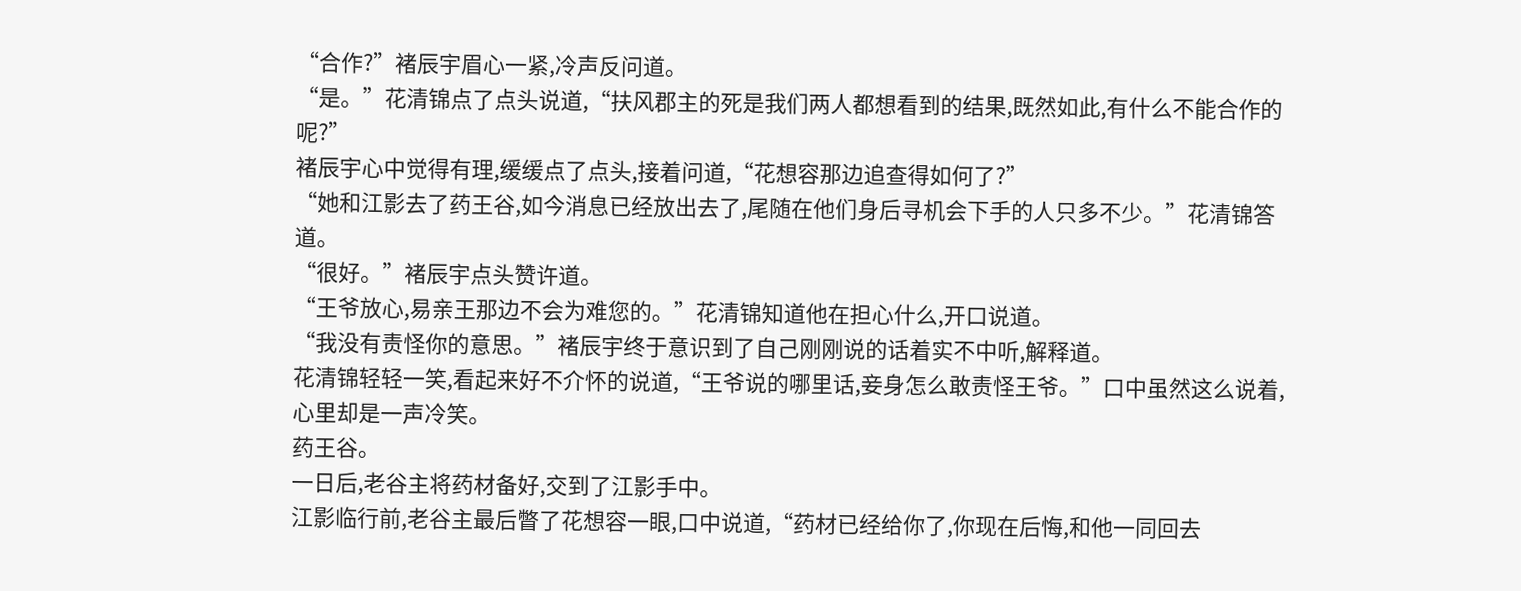“合作?”褚辰宇眉心一紧,冷声反问道。
“是。”花清锦点了点头说道,“扶风郡主的死是我们两人都想看到的结果,既然如此,有什么不能合作的呢?”
褚辰宇心中觉得有理,缓缓点了点头,接着问道,“花想容那边追查得如何了?”
“她和江影去了药王谷,如今消息已经放出去了,尾随在他们身后寻机会下手的人只多不少。”花清锦答道。
“很好。”褚辰宇点头赞许道。
“王爷放心,易亲王那边不会为难您的。”花清锦知道他在担心什么,开口说道。
“我没有责怪你的意思。”褚辰宇终于意识到了自己刚刚说的话着实不中听,解释道。
花清锦轻轻一笑,看起来好不介怀的说道,“王爷说的哪里话,妾身怎么敢责怪王爷。”口中虽然这么说着,心里却是一声冷笑。
药王谷。
一日后,老谷主将药材备好,交到了江影手中。
江影临行前,老谷主最后瞥了花想容一眼,口中说道,“药材已经给你了,你现在后悔,和他一同回去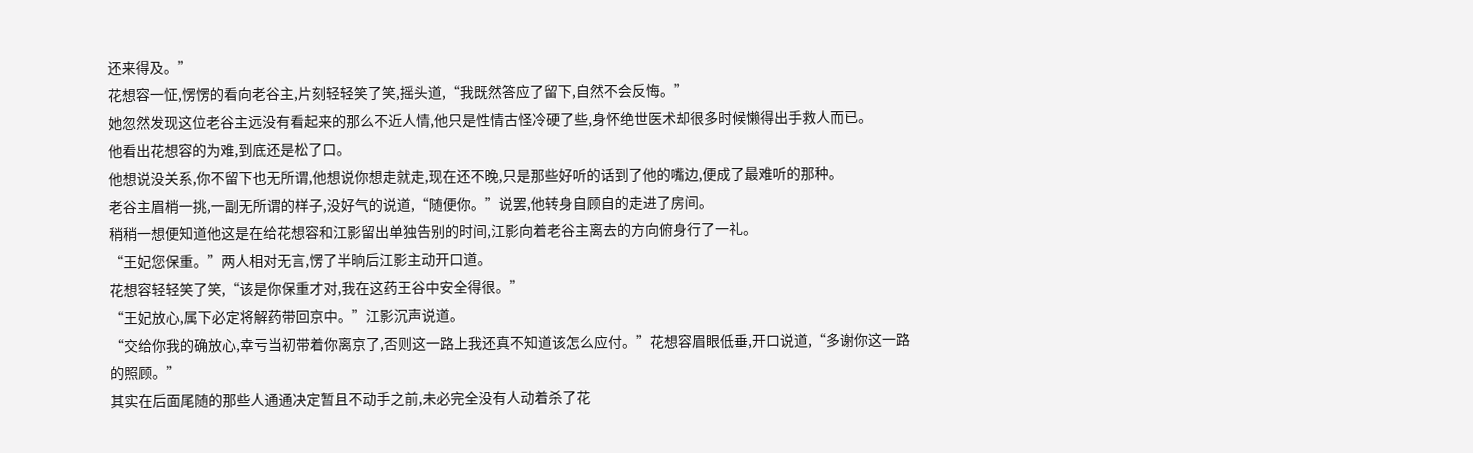还来得及。”
花想容一怔,愣愣的看向老谷主,片刻轻轻笑了笑,摇头道,“我既然答应了留下,自然不会反悔。”
她忽然发现这位老谷主远没有看起来的那么不近人情,他只是性情古怪冷硬了些,身怀绝世医术却很多时候懒得出手救人而已。
他看出花想容的为难,到底还是松了口。
他想说没关系,你不留下也无所谓,他想说你想走就走,现在还不晚,只是那些好听的话到了他的嘴边,便成了最难听的那种。
老谷主眉梢一挑,一副无所谓的样子,没好气的说道,“随便你。”说罢,他转身自顾自的走进了房间。
稍稍一想便知道他这是在给花想容和江影留出单独告别的时间,江影向着老谷主离去的方向俯身行了一礼。
“王妃您保重。”两人相对无言,愣了半晌后江影主动开口道。
花想容轻轻笑了笑,“该是你保重才对,我在这药王谷中安全得很。”
“王妃放心,属下必定将解药带回京中。”江影沉声说道。
“交给你我的确放心,幸亏当初带着你离京了,否则这一路上我还真不知道该怎么应付。”花想容眉眼低垂,开口说道,“多谢你这一路的照顾。”
其实在后面尾随的那些人通通决定暂且不动手之前,未必完全没有人动着杀了花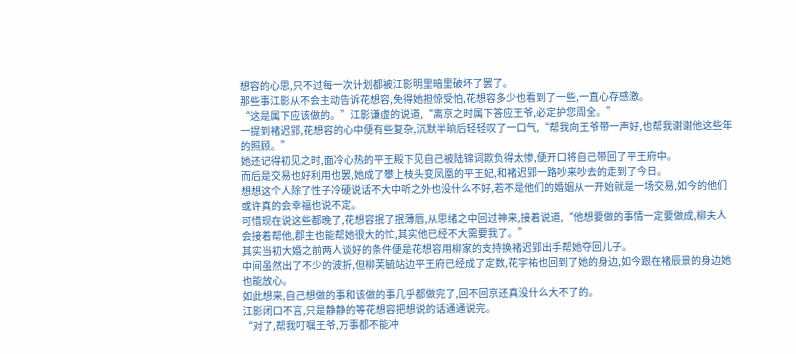想容的心思,只不过每一次计划都被江影明里暗里破坏了罢了。
那些事江影从不会主动告诉花想容,免得她担惊受怕,花想容多少也看到了一些,一直心存感激。
“这是属下应该做的。”江影谦虚的说道,“离京之时属下答应王爷,必定护您周全。”
一提到褚迟郢,花想容的心中便有些复杂,沉默半晌后轻轻叹了一口气,“帮我向王爷带一声好,也帮我谢谢他这些年的照顾。”
她还记得初见之时,面冷心热的平王殿下见自己被陆锦词欺负得太惨,便开口将自己带回了平王府中。
而后是交易也好利用也罢,她成了攀上枝头变凤凰的平王妃,和褚迟郢一路吵来吵去的走到了今日。
想想这个人除了性子冷硬说话不大中听之外也没什么不好,若不是他们的婚姻从一开始就是一场交易,如今的他们或许真的会幸福也说不定。
可惜现在说这些都晚了,花想容抿了抿薄唇,从思绪之中回过神来,接着说道,“他想要做的事情一定要做成,柳夫人会接着帮他,郡主也能帮她很大的忙,其实他已经不大需要我了。”
其实当初大婚之前两人谈好的条件便是花想容用柳家的支持换褚迟郢出手帮她夺回儿子。
中间虽然出了不少的波折,但柳芙毓站边平王府已经成了定数,花宇祐也回到了她的身边,如今跟在褚辰景的身边她也能放心。
如此想来,自己想做的事和该做的事几乎都做完了,回不回京还真没什么大不了的。
江影闭口不言,只是静静的等花想容把想说的话通通说完。
“对了,帮我叮嘱王爷,万事都不能冲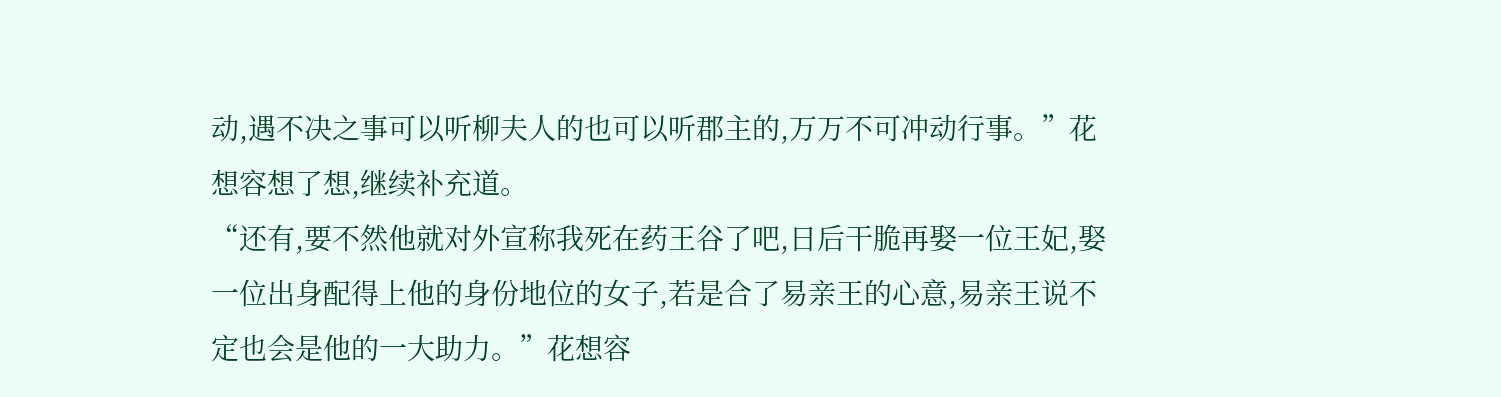动,遇不决之事可以听柳夫人的也可以听郡主的,万万不可冲动行事。”花想容想了想,继续补充道。
“还有,要不然他就对外宣称我死在药王谷了吧,日后干脆再娶一位王妃,娶一位出身配得上他的身份地位的女子,若是合了易亲王的心意,易亲王说不定也会是他的一大助力。”花想容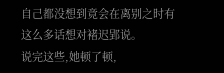自己都没想到竟会在离别之时有这么多话想对褚迟郢说。
说完这些,她顿了顿,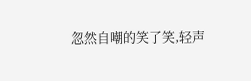忽然自嘲的笑了笑,轻声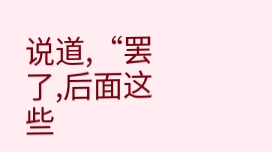说道,“罢了,后面这些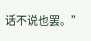话不说也罢。”